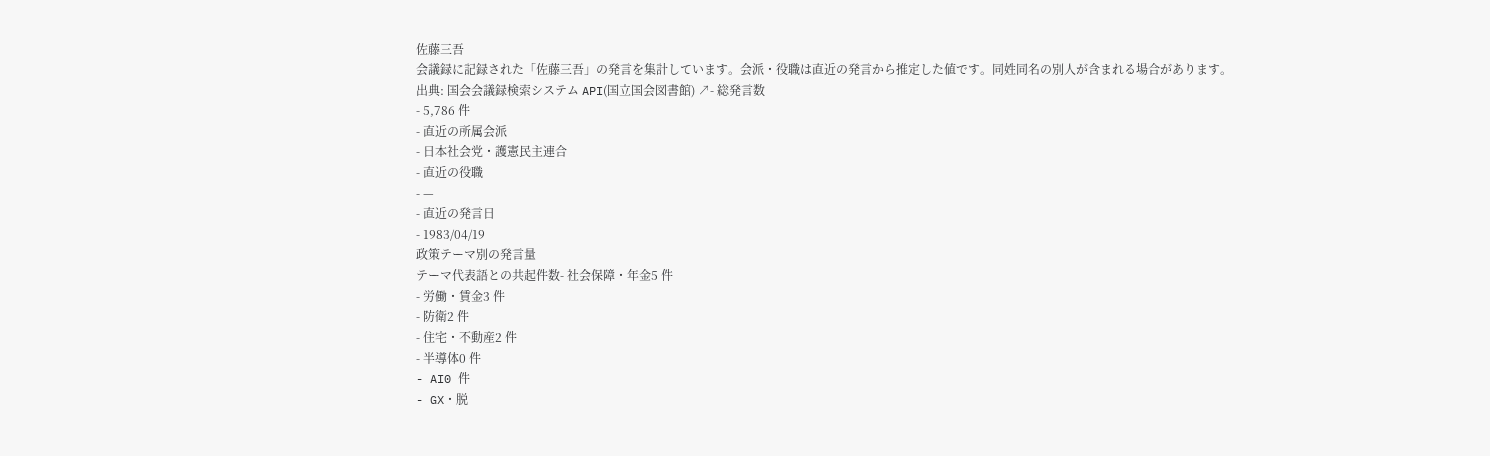佐藤三吾
会議録に記録された「佐藤三吾」の発言を集計しています。会派・役職は直近の発言から推定した値です。同姓同名の別人が含まれる場合があります。
出典: 国会会議録検索システム API(国立国会図書館) ↗- 総発言数
- 5,786 件
- 直近の所属会派
- 日本社会党・護憲民主連合
- 直近の役職
- —
- 直近の発言日
- 1983/04/19
政策テーマ別の発言量
テーマ代表語との共起件数- 社会保障・年金5 件
- 労働・賃金3 件
- 防衛2 件
- 住宅・不動産2 件
- 半導体0 件
- AI0 件
- GX・脱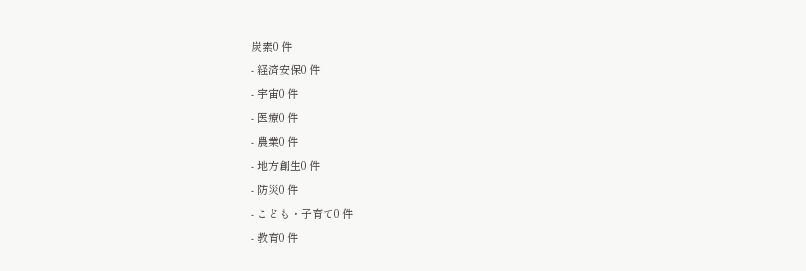炭素0 件
- 経済安保0 件
- 宇宙0 件
- 医療0 件
- 農業0 件
- 地方創生0 件
- 防災0 件
- こども・子育て0 件
- 教育0 件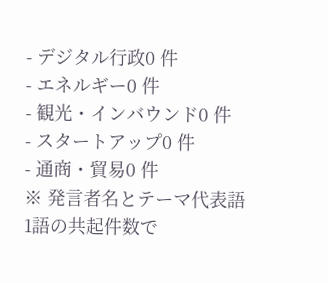- デジタル行政0 件
- エネルギー0 件
- 観光・インバウンド0 件
- スタートアップ0 件
- 通商・貿易0 件
※ 発言者名とテーマ代表語1語の共起件数で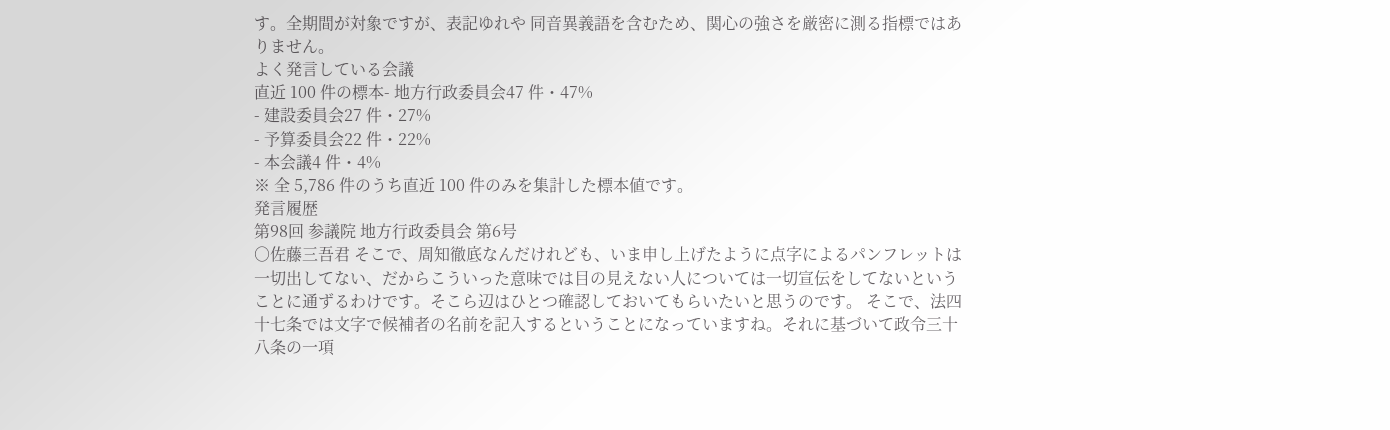す。全期間が対象ですが、表記ゆれや 同音異義語を含むため、関心の強さを厳密に測る指標ではありません。
よく発言している会議
直近 100 件の標本- 地方行政委員会47 件・47%
- 建設委員会27 件・27%
- 予算委員会22 件・22%
- 本会議4 件・4%
※ 全 5,786 件のうち直近 100 件のみを集計した標本値です。
発言履歴
第98回 参議院 地方行政委員会 第6号
○佐藤三吾君 そこで、周知徹底なんだけれども、いま申し上げたように点字によるパンフレットは一切出してない、だからこういった意味では目の見えない人については一切宣伝をしてないということに通ずるわけです。そこら辺はひとつ確認しておいてもらいたいと思うのです。 そこで、法四十七条では文字で候補者の名前を記入するということになっていますね。それに基づいて政令三十八条の一項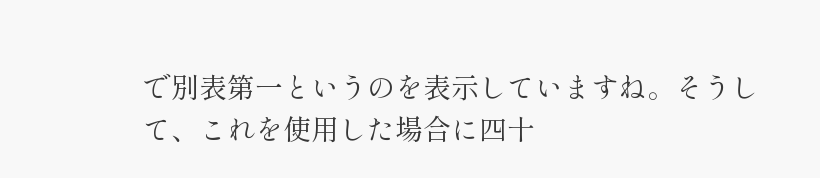で別表第一というのを表示していますね。そうして、これを使用した場合に四十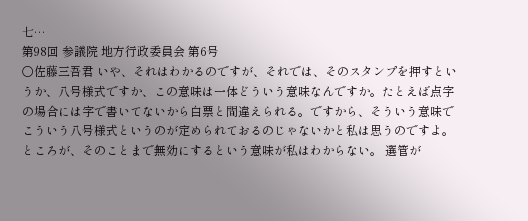七…
第98回 参議院 地方行政委員会 第6号
○佐藤三吾君 いや、それはわかるのですが、それでは、そのスタンプを押すというか、八号様式ですか、この意味は一体どういう意味なんですか。たとえば点字の場合には字で書いてないから白票と間違えられる。ですから、そういう意味でこういう八号様式というのが定められておるのじゃないかと私は思うのですよ。ところが、そのことまで無効にするという意味が私はわからない。 選管が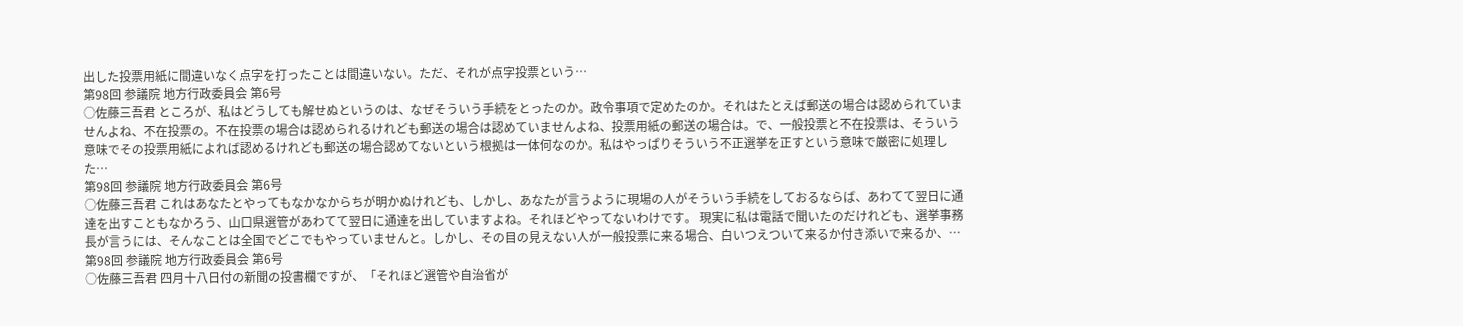出した投票用紙に間違いなく点字を打ったことは間違いない。ただ、それが点字投票という…
第98回 参議院 地方行政委員会 第6号
○佐藤三吾君 ところが、私はどうしても解せぬというのは、なぜそういう手続をとったのか。政令事項で定めたのか。それはたとえば郵送の場合は認められていませんよね、不在投票の。不在投票の場合は認められるけれども郵送の場合は認めていませんよね、投票用紙の郵送の場合は。で、一般投票と不在投票は、そういう意味でその投票用紙によれば認めるけれども郵送の場合認めてないという根拠は一体何なのか。私はやっぱりそういう不正選挙を正すという意味で厳密に処理した…
第98回 参議院 地方行政委員会 第6号
○佐藤三吾君 これはあなたとやってもなかなからちが明かぬけれども、しかし、あなたが言うように現場の人がそういう手続をしておるならば、あわてて翌日に通達を出すこともなかろう、山口県選管があわてて翌日に通達を出していますよね。それほどやってないわけです。 現実に私は電話で聞いたのだけれども、選挙事務長が言うには、そんなことは全国でどこでもやっていませんと。しかし、その目の見えない人が一般投票に来る場合、白いつえついて来るか付き添いで来るか、…
第98回 参議院 地方行政委員会 第6号
○佐藤三吾君 四月十八日付の新聞の投書欄ですが、「それほど選管や自治省が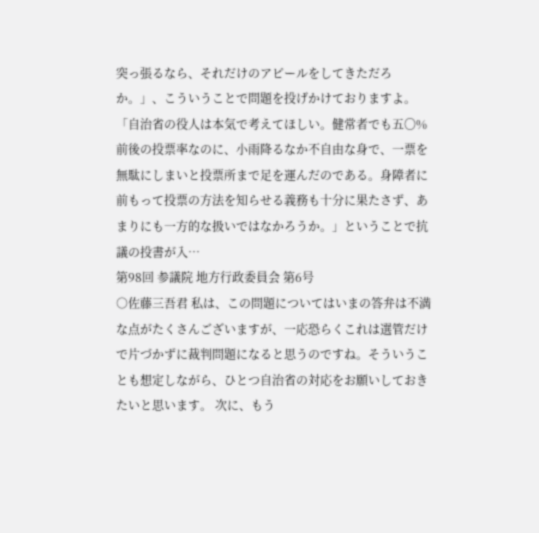突っ張るなら、それだけのアピールをしてきただろか。」、こういうことで問題を投げかけておりますよ。「自治省の役人は本気で考えてほしい。健常者でも五〇%前後の投票率なのに、小雨降るなか不自由な身で、一票を無駄にしまいと投票所まで足を運んだのである。身障者に前もって投票の方法を知らせる義務も十分に果たさず、あまりにも一方的な扱いではなかろうか。」ということで抗議の投書が入…
第98回 参議院 地方行政委員会 第6号
○佐藤三吾君 私は、この問題についてはいまの答弁は不満な点がたくさんございますが、一応恐らくこれは選管だけで片づかずに裁判問題になると思うのですね。そういうことも想定しながら、ひとつ自治省の対応をお願いしておきたいと思います。 次に、もう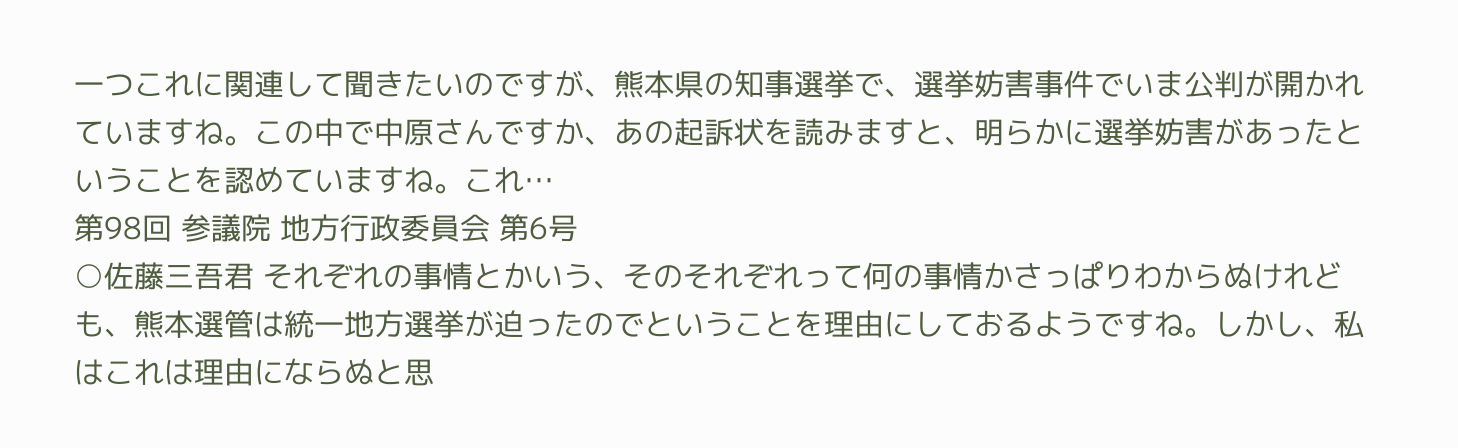一つこれに関連して聞きたいのですが、熊本県の知事選挙で、選挙妨害事件でいま公判が開かれていますね。この中で中原さんですか、あの起訴状を読みますと、明らかに選挙妨害があったということを認めていますね。これ…
第98回 参議院 地方行政委員会 第6号
○佐藤三吾君 それぞれの事情とかいう、そのそれぞれって何の事情かさっぱりわからぬけれども、熊本選管は統一地方選挙が迫ったのでということを理由にしておるようですね。しかし、私はこれは理由にならぬと思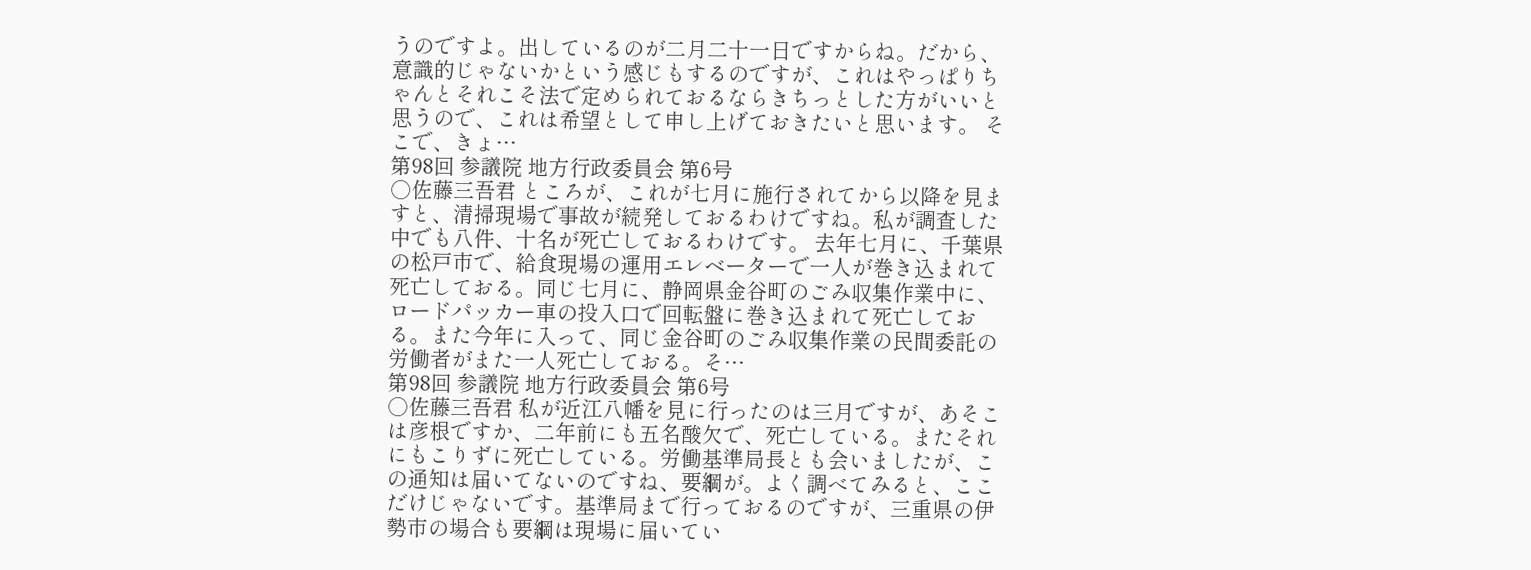うのですよ。出しているのが二月二十一日ですからね。だから、意識的じゃないかという感じもするのですが、これはやっぱりちゃんとそれこそ法で定められておるならきちっとした方がいいと思うので、これは希望として申し上げておきたいと思います。 そこで、きょ…
第98回 参議院 地方行政委員会 第6号
○佐藤三吾君 ところが、これが七月に施行されてから以降を見ますと、清掃現場で事故が続発しておるわけですね。私が調査した中でも八件、十名が死亡しておるわけです。 去年七月に、千葉県の松戸市で、給食現場の運用エレベーターで一人が巻き込まれて死亡しておる。同じ七月に、静岡県金谷町のごみ収集作業中に、ロードパッカー車の投入口で回転盤に巻き込まれて死亡しておる。また今年に入って、同じ金谷町のごみ収集作業の民間委託の労働者がまた一人死亡しておる。そ…
第98回 参議院 地方行政委員会 第6号
○佐藤三吾君 私が近江八幡を見に行ったのは三月ですが、あそこは彦根ですか、二年前にも五名酸欠で、死亡している。またそれにもこりずに死亡している。労働基準局長とも会いましたが、この通知は届いてないのですね、要綱が。よく調べてみると、ここだけじゃないです。基準局まで行っておるのですが、三重県の伊勢市の場合も要綱は現場に届いてい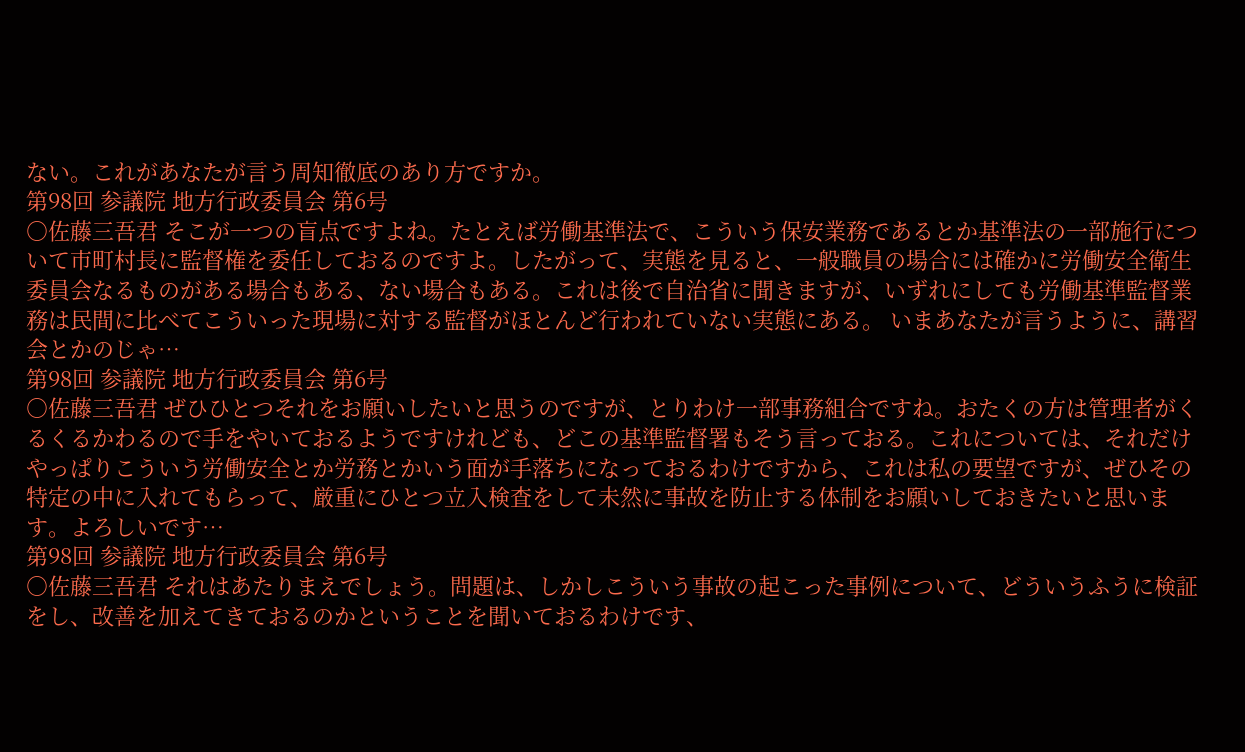ない。これがあなたが言う周知徹底のあり方ですか。
第98回 参議院 地方行政委員会 第6号
○佐藤三吾君 そこが一つの盲点ですよね。たとえば労働基準法で、こういう保安業務であるとか基準法の一部施行について市町村長に監督権を委任しておるのですよ。したがって、実態を見ると、一般職員の場合には確かに労働安全衛生委員会なるものがある場合もある、ない場合もある。これは後で自治省に聞きますが、いずれにしても労働基準監督業務は民間に比べてこういった現場に対する監督がほとんど行われていない実態にある。 いまあなたが言うように、講習会とかのじゃ…
第98回 参議院 地方行政委員会 第6号
○佐藤三吾君 ぜひひとつそれをお願いしたいと思うのですが、とりわけ一部事務組合ですね。おたくの方は管理者がくるくるかわるので手をやいておるようですけれども、どこの基準監督署もそう言っておる。これについては、それだけやっぱりこういう労働安全とか労務とかいう面が手落ちになっておるわけですから、これは私の要望ですが、ぜひその特定の中に入れてもらって、厳重にひとつ立入検査をして未然に事故を防止する体制をお願いしておきたいと思います。よろしいです…
第98回 参議院 地方行政委員会 第6号
○佐藤三吾君 それはあたりまえでしょう。問題は、しかしこういう事故の起こった事例について、どういうふうに検証をし、改善を加えてきておるのかということを聞いておるわけです、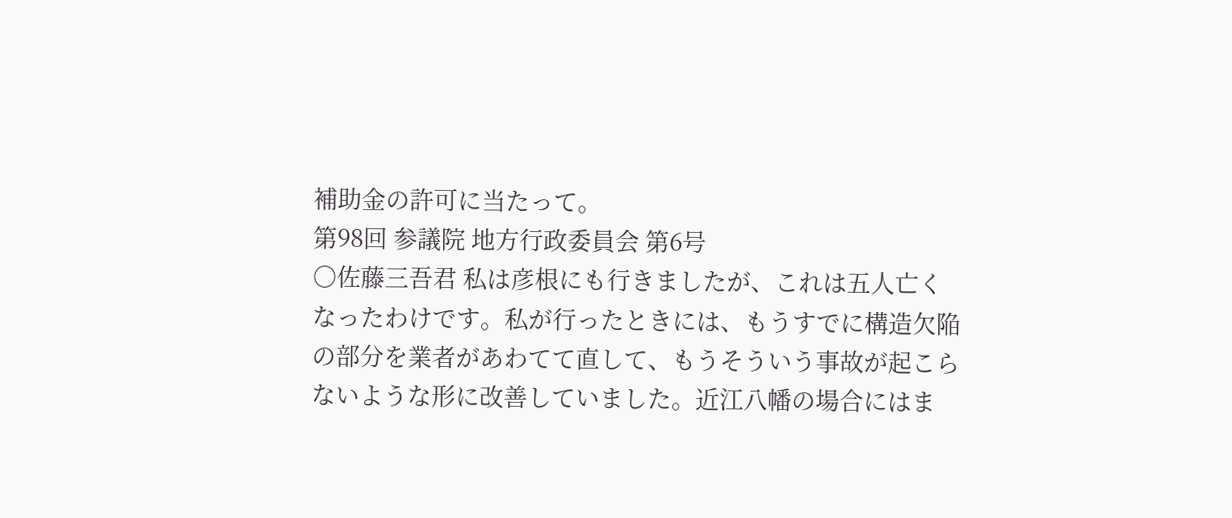補助金の許可に当たって。
第98回 参議院 地方行政委員会 第6号
○佐藤三吾君 私は彦根にも行きましたが、これは五人亡くなったわけです。私が行ったときには、もうすでに構造欠陥の部分を業者があわてて直して、もうそういう事故が起こらないような形に改善していました。近江八幡の場合にはま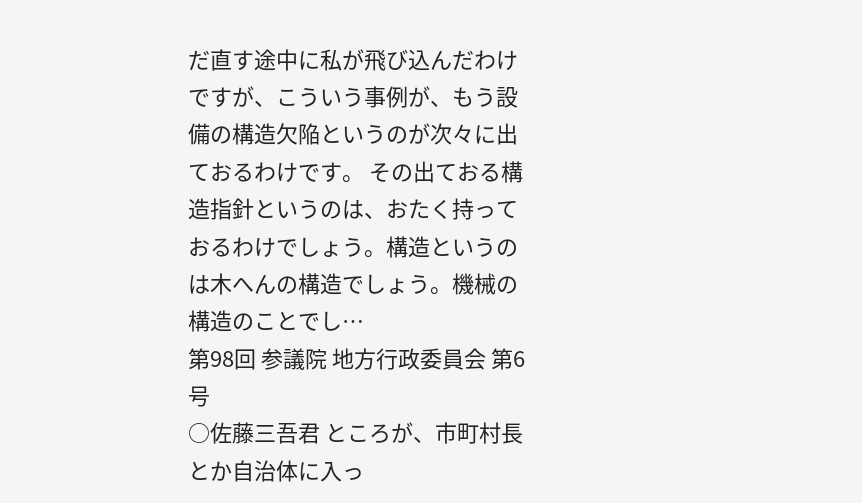だ直す途中に私が飛び込んだわけですが、こういう事例が、もう設備の構造欠陥というのが次々に出ておるわけです。 その出ておる構造指針というのは、おたく持っておるわけでしょう。構造というのは木へんの構造でしょう。機械の構造のことでし…
第98回 参議院 地方行政委員会 第6号
○佐藤三吾君 ところが、市町村長とか自治体に入っ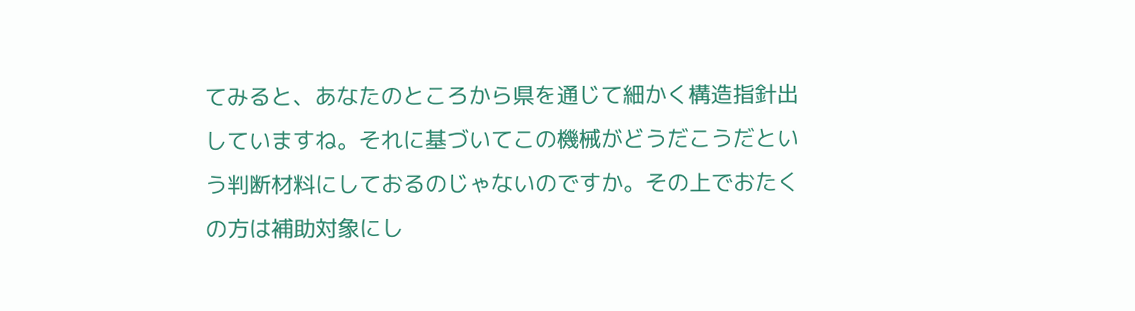てみると、あなたのところから県を通じて細かく構造指針出していますね。それに基づいてこの機械がどうだこうだという判断材料にしておるのじゃないのですか。その上でおたくの方は補助対象にし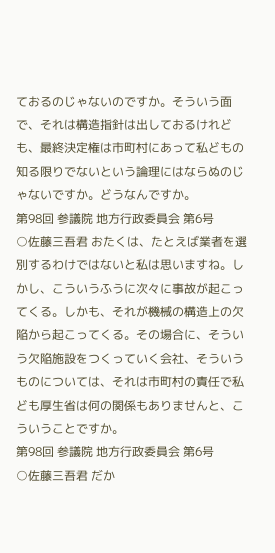ておるのじゃないのですか。そういう面で、それは構造指針は出しておるけれども、最終決定権は市町村にあって私どもの知る限りでないという論理にはならぬのじゃないですか。どうなんですか。
第98回 参議院 地方行政委員会 第6号
○佐藤三吾君 おたくは、たとえば業者を選別するわけではないと私は思いますね。しかし、こういうふうに次々に事故が起こってくる。しかも、それが機械の構造上の欠陥から起こってくる。その場合に、そういう欠陥施設をつくっていく会社、そういうものについては、それは市町村の責任で私ども厚生省は何の関係もありませんと、こういうことですか。
第98回 参議院 地方行政委員会 第6号
○佐藤三吾君 だか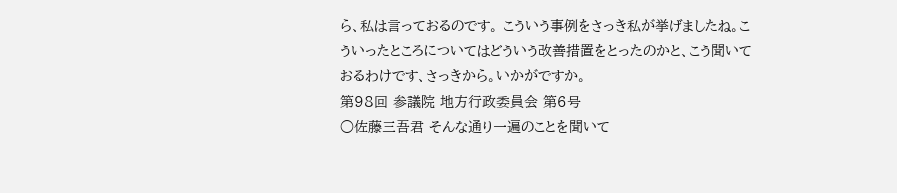ら、私は言っておるのです。 こういう事例をさっき私が挙げましたね。こういったところについてはどういう改善措置をとったのかと、こう聞いておるわけです、さっきから。いかがですか。
第98回 参議院 地方行政委員会 第6号
○佐藤三吾君 そんな通り一遍のことを聞いて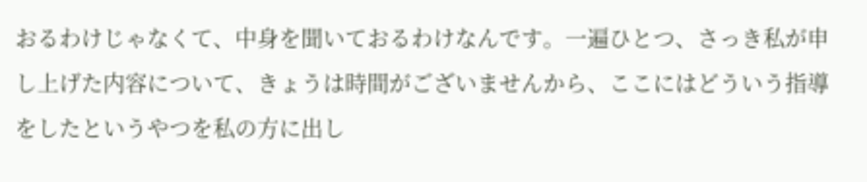おるわけじゃなくて、中身を聞いておるわけなんです。一遍ひとつ、さっき私が申し上げた内容について、きょうは時間がございませんから、ここにはどういう指導をしたというやつを私の方に出し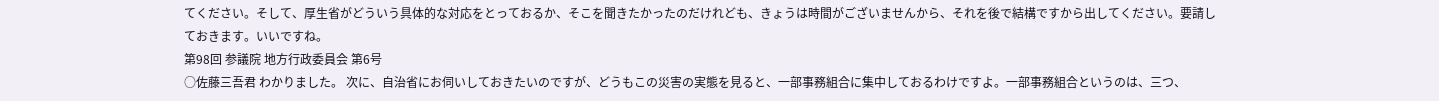てください。そして、厚生省がどういう具体的な対応をとっておるか、そこを聞きたかったのだけれども、きょうは時間がございませんから、それを後で結構ですから出してください。要請しておきます。いいですね。
第98回 参議院 地方行政委員会 第6号
○佐藤三吾君 わかりました。 次に、自治省にお伺いしておきたいのですが、どうもこの災害の実態を見ると、一部事務組合に集中しておるわけですよ。一部事務組合というのは、三つ、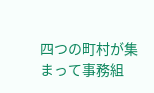四つの町村が集まって事務組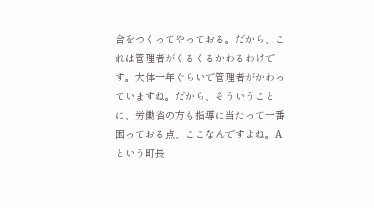合をつくってやっておる。だから、これは管理者がくるくるかわるわけです。大体一年ぐらいで管理者がかわっていますね。だから、そういうことに、労働省の方も指導に当たって一番困っておる点、ここなんですよね。Aという町長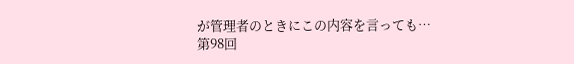が管理者のときにこの内容を言っても…
第98回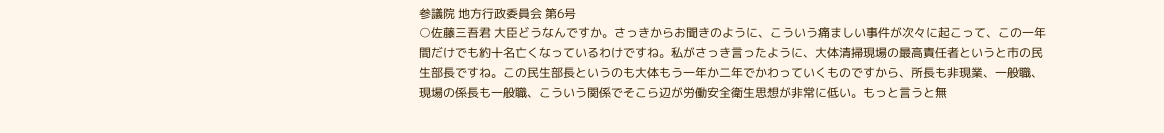参議院 地方行政委員会 第6号
○佐藤三吾君 大臣どうなんですか。さっきからお聞きのように、こういう痛ましい事件が次々に起こって、この一年間だけでも約十名亡くなっているわけですね。私がさっき言ったように、大体清掃現場の最高責任者というと市の民生部長ですね。この民生部長というのも大体もう一年か二年でかわっていくものですから、所長も非現業、一般職、現場の係長も一般職、こういう関係でそこら辺が労働安全衛生思想が非常に低い。もっと言うと無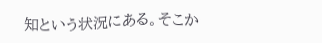知という状況にある。そこか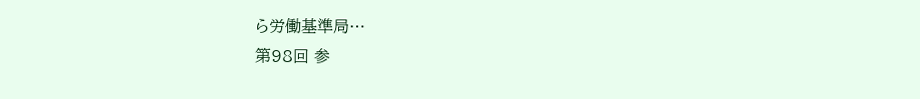ら労働基準局…
第98回 参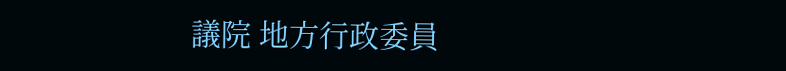議院 地方行政委員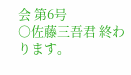会 第6号
○佐藤三吾君 終わります。